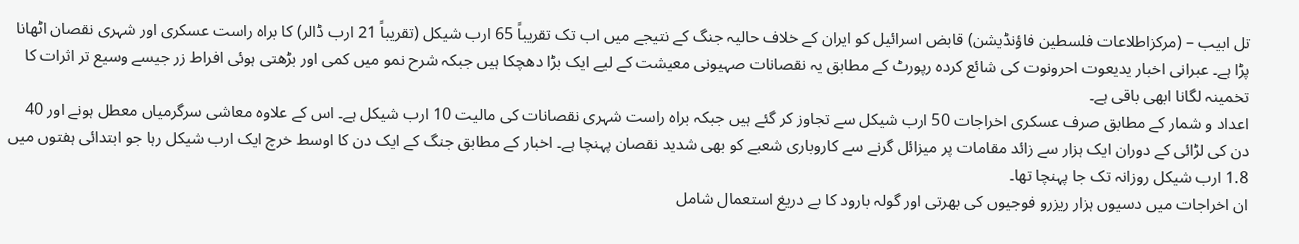تل ابیب – (مرکزاطلاعات فلسطین فاؤنڈیشن) قابض اسرائیل کو ایران کے خلاف حالیہ جنگ کے نتیجے میں اب تک تقریباً 65 ارب شیکل (تقریباً 21 ارب ڈالر) کا براہ راست عسکری اور شہری نقصان اٹھانا پڑا ہے۔ عبرانی اخبار یدیعوت احرونوت کی شائع کردہ رپورٹ کے مطابق یہ نقصانات صہیونی معیشت کے لیے ایک بڑا دھچکا ہیں جبکہ شرح نمو میں کمی اور بڑھتی ہوئی افراط زر جیسے وسیع تر اثرات کا تخمینہ لگانا ابھی باقی ہے۔
اعداد و شمار کے مطابق صرف عسکری اخراجات 50 ارب شیکل سے تجاوز کر گئے ہیں جبکہ براہ راست شہری نقصانات کی مالیت 10 ارب شیکل ہے۔ اس کے علاوہ معاشی سرگرمیاں معطل ہونے اور 40 دن کی لڑائی کے دوران ایک ہزار سے زائد مقامات پر میزائل گرنے سے کاروباری شعبے کو بھی شدید نقصان پہنچا ہے۔ اخبار کے مطابق جنگ کے ایک دن کا اوسط خرچ ایک ارب شیکل رہا جو ابتدائی ہفتوں میں 1.8 ارب شیکل روزانہ تک جا پہنچا تھا۔
ان اخراجات میں دسیوں ہزار ریزرو فوجیوں کی بھرتی اور گولہ بارود کا بے دریغ استعمال شامل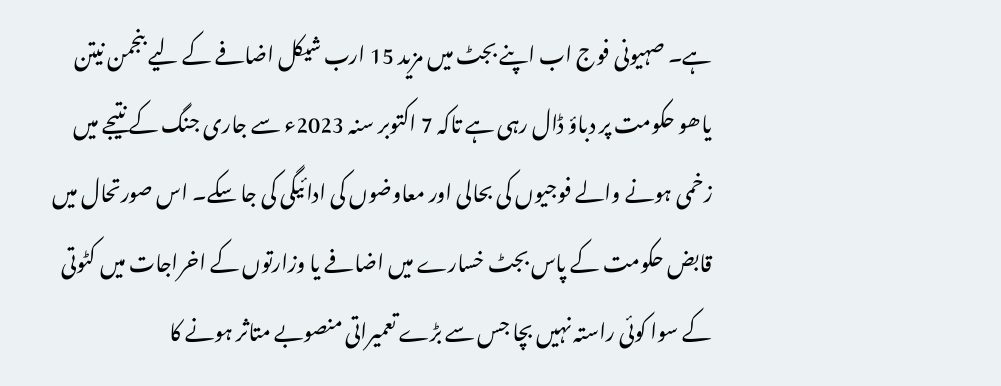ہے۔ صہیونی فوج اب اپنے بجٹ میں مزید 15 ارب شیکل اضافے کے لیے بنجمن نیتن یاھو حکومت پر دباؤ ڈال رہی ہے تاکہ 7 اکتوبر سنہ 2023ء سے جاری جنگ کے نتیجے میں زخمی ہونے والے فوجیوں کی بحالی اور معاوضوں کی ادائیگی کی جا سکے۔ اس صورتحال میں قابض حکومت کے پاس بجٹ خسارے میں اضافے یا وزارتوں کے اخراجات میں کٹوتی کے سوا کوئی راستہ نہیں بچا جس سے بڑے تعمیراتی منصوبے متاثر ہونے کا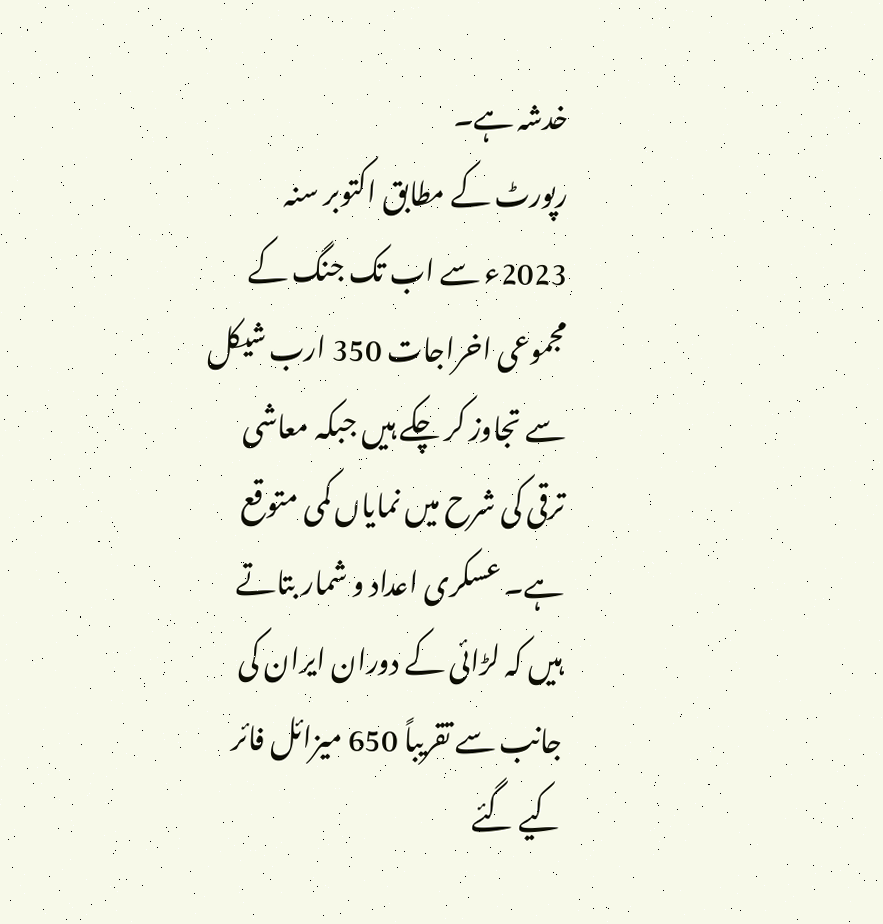خدشہ ہے۔
رپورٹ کے مطابق اکتوبر سنہ 2023ء سے اب تک جنگ کے مجموعی اخراجات 350 ارب شیکل سے تجاوز کر چکے ہیں جبکہ معاشی ترقی کی شرح میں نمایاں کمی متوقع ہے۔ عسکری اعداد و شمار بتاتے ہیں کہ لڑائی کے دوران ایران کی جانب سے تقریباً 650 میزائل فائر کیے گئے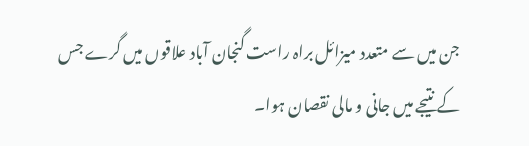جن میں سے متعدد میزائل براہ راست گنجان آباد علاقوں میں گرے جس کے نتیجے میں جانی و مالی نقصان ہوا۔